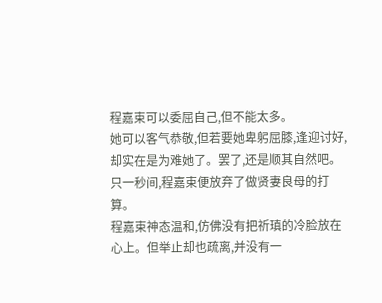程嘉束可以委屈自己,但不能太多。
她可以客气恭敬,但若要她卑躬屈膝,逢迎讨好,却实在是为难她了。罢了,还是顺其自然吧。只一秒间,程嘉束便放弃了做贤妻良母的打算。
程嘉束神态温和,仿佛没有把祈瑱的冷脸放在心上。但举止却也疏离,并没有一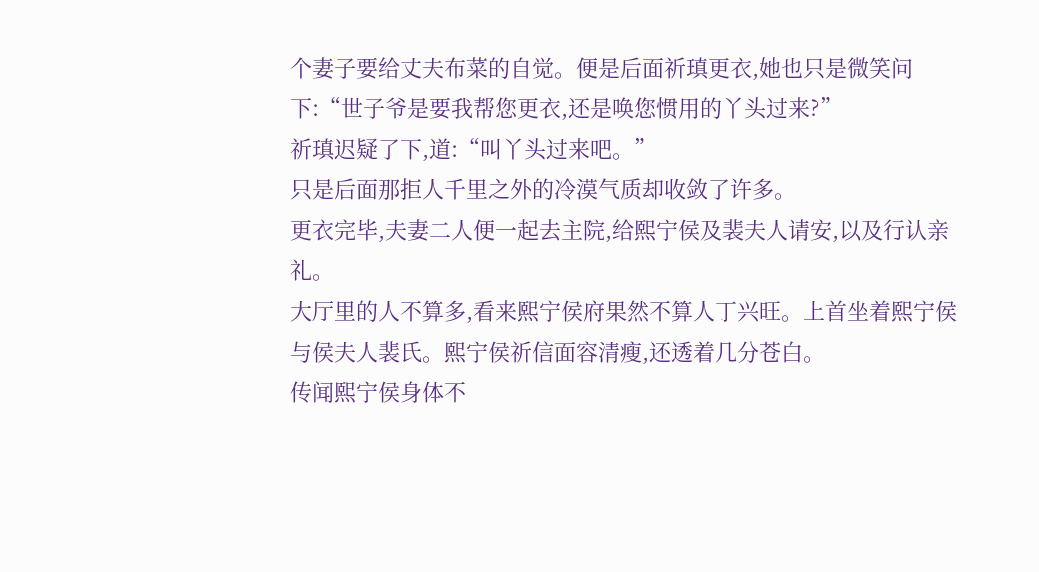个妻子要给丈夫布菜的自觉。便是后面祈瑱更衣,她也只是微笑问下:“世子爷是要我帮您更衣,还是唤您惯用的丫头过来?”
祈瑱迟疑了下,道:“叫丫头过来吧。”
只是后面那拒人千里之外的冷漠气质却收敛了许多。
更衣完毕,夫妻二人便一起去主院,给熙宁侯及裴夫人请安,以及行认亲礼。
大厅里的人不算多,看来熙宁侯府果然不算人丁兴旺。上首坐着熙宁侯与侯夫人裴氏。熙宁侯祈信面容清瘦,还透着几分苍白。
传闻熙宁侯身体不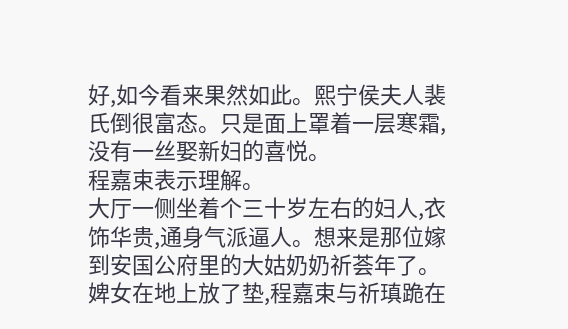好,如今看来果然如此。熙宁侯夫人裴氏倒很富态。只是面上罩着一层寒霜,没有一丝娶新妇的喜悦。
程嘉束表示理解。
大厅一侧坐着个三十岁左右的妇人,衣饰华贵,通身气派逼人。想来是那位嫁到安国公府里的大姑奶奶祈荟年了。
婢女在地上放了垫,程嘉束与祈瑱跪在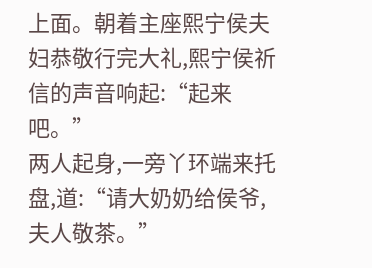上面。朝着主座熙宁侯夫妇恭敬行完大礼,熙宁侯祈信的声音响起:“起来吧。”
两人起身,一旁丫环端来托盘,道:“请大奶奶给侯爷,夫人敬茶。”